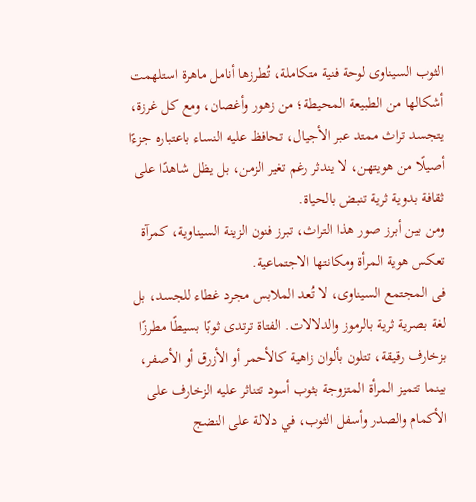الثوب السيناوى لوحة فنية متكاملة، تُطرزها أنامل ماهرة استلهمت أشكالها من الطبيعة المحيطة؛ من زهور وأغصان، ومع كل غرزة، يتجسد تراث ممتد عبر الأجيال، تحافظ عليه النساء باعتباره جزءًا أصيلًا من هويتهن، لا يندثر رغم تغير الزمن، بل يظل شاهدًا على ثقافة بدوية ثرية تنبض بالحياة.
ومن بين أبرز صور هذا التراث، تبرز فنون الزينة السيناوية، كمرآة تعكس هوية المرأة ومكانتها الاجتماعية.
فى المجتمع السيناوى، لا تُعد الملابس مجرد غطاء للجسد، بل لغة بصرية ثرية بالرموز والدلالات. الفتاة ترتدى ثوبًا بسيطًا مطرزًا بزخارف رقيقة، تتلون بألوان زاهية كالأحمر أو الأزرق أو الأصفر، بينما تتميز المرأة المتزوجة بثوب أسود تتناثر عليه الزخارف على الأكمام والصدر وأسفل الثوب، في دلالة على النضج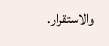والاستقرار.